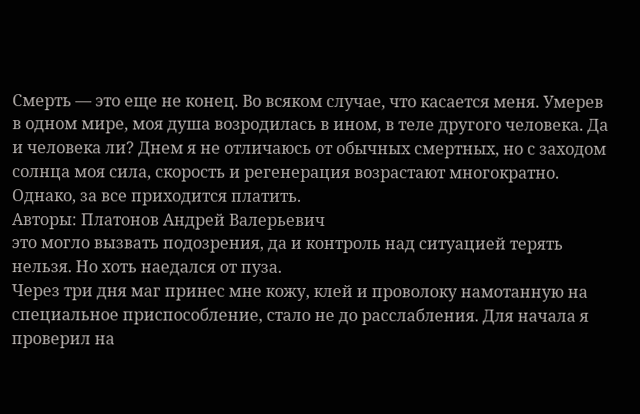Смерть — это еще не конец. Во всяком случае, что касается меня. Умерев в одном мире, моя душа возродилась в ином, в теле другого человека. Да и человека ли? Днем я не отличаюсь от обычных смертных, но с заходом солнца моя сила, скорость и регенерация возрастают многократно. Однако, за все приходится платить.
Авторы: Платонов Андрей Валерьевич
это могло вызвать подозрения, да и контроль над ситуацией терять нельзя. Но хоть наедался от пуза.
Через три дня маг принес мне кожу, клей и проволоку намотанную на специальное приспособление, стало не до расслабления. Для начала я проверил на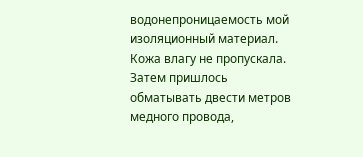водонепроницаемость мой изоляционный материал. Кожа влагу не пропускала. Затем пришлось обматывать двести метров медного провода,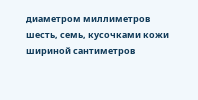диаметром миллиметров шесть, семь, кусочками кожи шириной сантиметров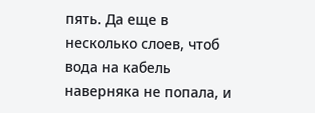пять. Да еще в несколько слоев, чтоб вода на кабель наверняка не попала, и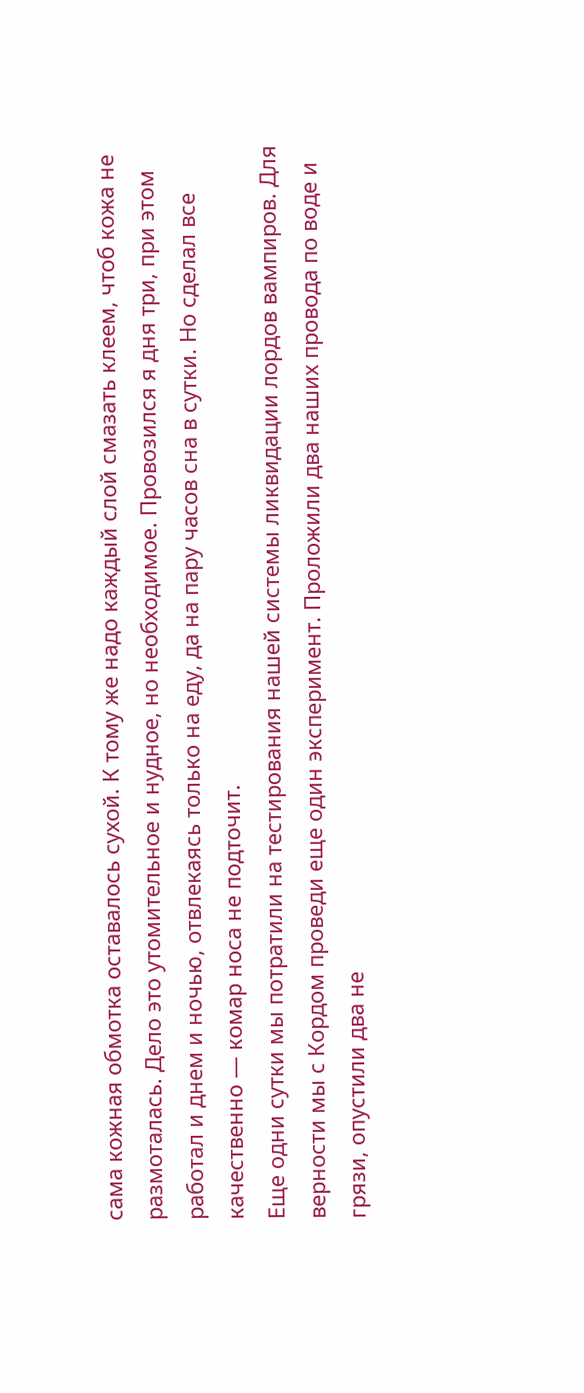сама кожная обмотка оставалось сухой. К тому же надо каждый слой смазать клеем, чтоб кожа не размоталась. Дело это утомительное и нудное, но необходимое. Провозился я дня три, при этом работал и днем и ночью, отвлекаясь только на еду, да на пару часов сна в сутки. Но сделал все качественно — комар носа не подточит.
Еще одни сутки мы потратили на тестирования нашей системы ликвидации лордов вампиров. Для верности мы с Кордом проведи еще один эксперимент. Проложили два наших провода по воде и грязи, опустили два не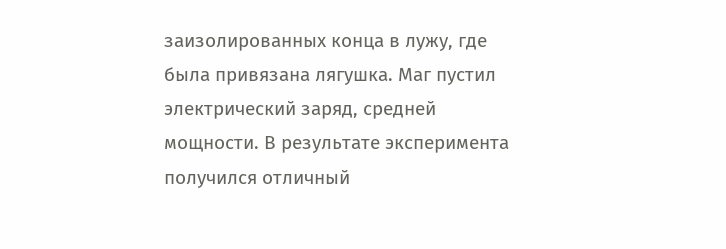заизолированных конца в лужу, где была привязана лягушка. Маг пустил электрический заряд, средней мощности. В результате эксперимента получился отличный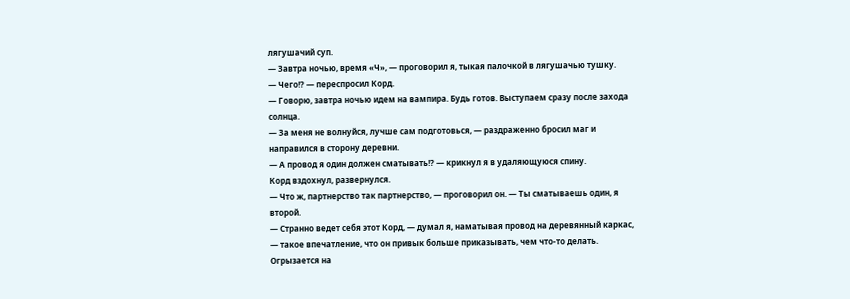лягушачий суп.
— Завтра ночью, время «Ч», — проговорил я, тыкая палочкой в лягушачью тушку.
— Чего!? — переспросил Корд.
— Говорю, завтра ночью идем на вампира. Будь готов. Выступаем сразу после захода солнца.
— За меня не волнуйся, лучше сам подготовься, — раздраженно бросил маг и направился в сторону деревни.
— А провод я один должен сматывать!? — крикнул я в удаляющуюся спину.
Корд вздохнул, развернулся.
— Что ж, партнерство так партнерство, — проговорил он. — Ты сматываешь один, я второй.
— Странно ведет себя этот Корд, — думал я, наматывая провод на деревянный каркас, — такое впечатление, что он привык больше приказывать, чем что-то делать. Огрызается на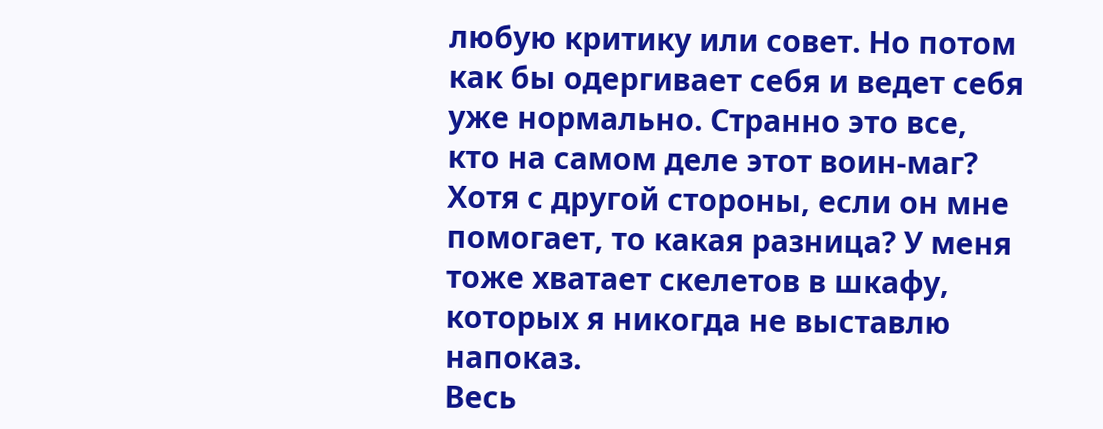любую критику или совет. Но потом как бы одергивает себя и ведет себя уже нормально. Странно это все, кто на самом деле этот воин-маг? Хотя с другой стороны, если он мне помогает, то какая разница? У меня тоже хватает скелетов в шкафу, которых я никогда не выставлю напоказ.
Весь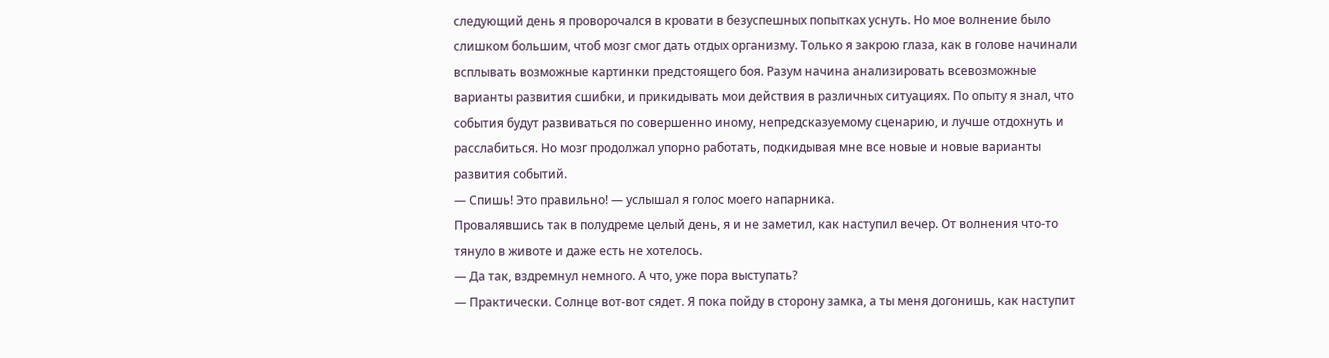следующий день я проворочался в кровати в безуспешных попытках уснуть. Но мое волнение было слишком большим, чтоб мозг смог дать отдых организму. Только я закрою глаза, как в голове начинали всплывать возможные картинки предстоящего боя. Разум начина анализировать всевозможные варианты развития сшибки, и прикидывать мои действия в различных ситуациях. По опыту я знал, что события будут развиваться по совершенно иному, непредсказуемому сценарию, и лучше отдохнуть и расслабиться. Но мозг продолжал упорно работать, подкидывая мне все новые и новые варианты развития событий.
— Спишь! Это правильно! — услышал я голос моего напарника.
Провалявшись так в полудреме целый день, я и не заметил, как наступил вечер. От волнения что-то тянуло в животе и даже есть не хотелось.
— Да так, вздремнул немного. А что, уже пора выступать?
— Практически. Солнце вот-вот сядет. Я пока пойду в сторону замка, а ты меня догонишь, как наступит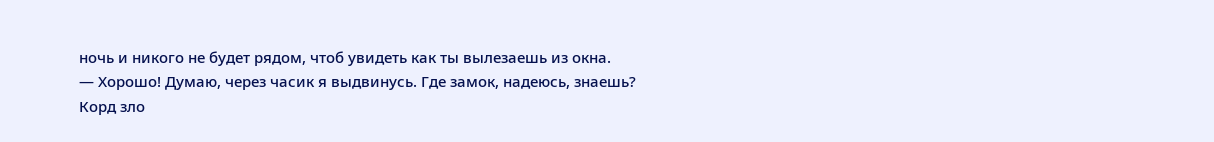ночь и никого не будет рядом, чтоб увидеть как ты вылезаешь из окна.
— Хорошо! Думаю, через часик я выдвинусь. Где замок, надеюсь, знаешь?
Корд зло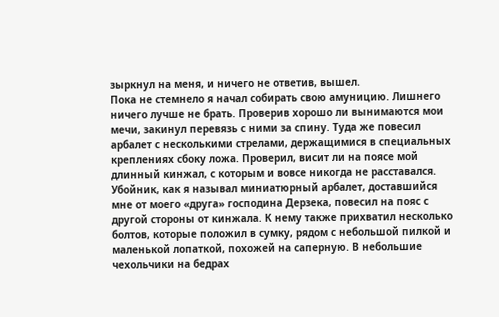зыркнул на меня, и ничего не ответив, вышел.
Пока не стемнело я начал собирать свою амуницию. Лишнего ничего лучше не брать. Проверив хорошо ли вынимаются мои мечи, закинул перевязь с ними за спину. Туда же повесил арбалет с несколькими стрелами, держащимися в специальных креплениях сбоку ложа. Проверил, висит ли на поясе мой длинный кинжал, с которым и вовсе никогда не расставался. Убойник, как я называл миниатюрный арбалет, доставшийся мне от моего «друга» господина Дерзека, повесил на пояс с другой стороны от кинжала. К нему также прихватил несколько болтов, которые положил в сумку, рядом с небольшой пилкой и маленькой лопаткой, похожей на саперную. В небольшие чехольчики на бедрах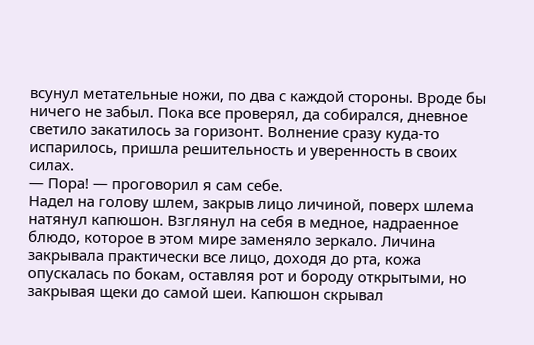всунул метательные ножи, по два с каждой стороны. Вроде бы ничего не забыл. Пока все проверял, да собирался, дневное светило закатилось за горизонт. Волнение сразу куда-то испарилось, пришла решительность и уверенность в своих силах.
— Пора! — проговорил я сам себе.
Надел на голову шлем, закрыв лицо личиной, поверх шлема натянул капюшон. Взглянул на себя в медное, надраенное блюдо, которое в этом мире заменяло зеркало. Личина закрывала практически все лицо, доходя до рта, кожа опускалась по бокам, оставляя рот и бороду открытыми, но закрывая щеки до самой шеи. Капюшон скрывал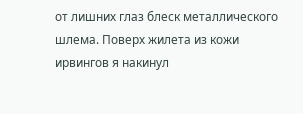от лишних глаз блеск металлического шлема. Поверх жилета из кожи ирвингов я накинул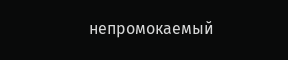непромокаемый